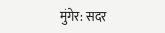मुंगेर: सदर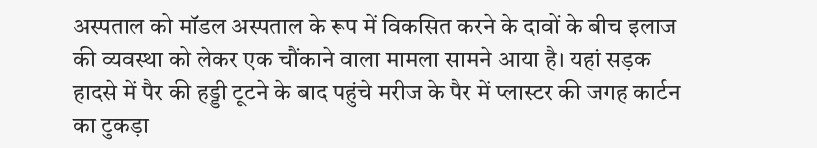अस्पताल को मॉडल अस्पताल के रूप में विकसित करने के दावों के बीच इलाज की व्यवस्था को लेकर एक चौंकाने वाला मामला सामने आया है। यहां सड़क हादसे में पैर की हड्डी टूटने के बाद पहुंचे मरीज के पैर में प्लास्टर की जगह कार्टन का टुकड़ा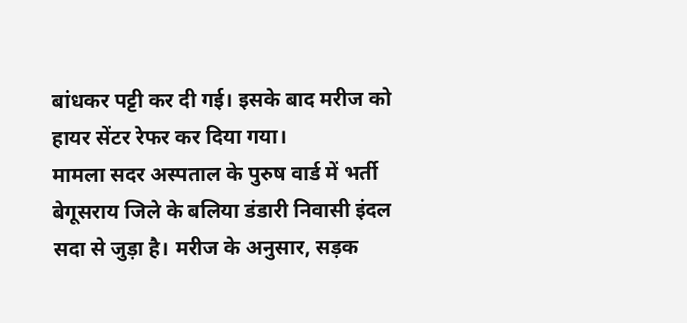बांधकर पट्टी कर दी गई। इसके बाद मरीज को हायर सेंटर रेफर कर दिया गया।
मामला सदर अस्पताल के पुरुष वार्ड में भर्ती बेगूसराय जिले के बलिया डंडारी निवासी इंदल सदा से जुड़ा है। मरीज के अनुसार, सड़क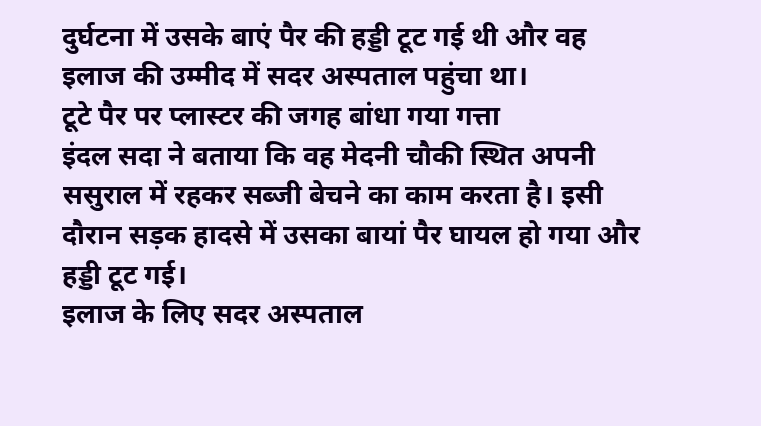दुर्घटना में उसके बाएं पैर की हड्डी टूट गई थी और वह इलाज की उम्मीद में सदर अस्पताल पहुंचा था।
टूटे पैर पर प्लास्टर की जगह बांधा गया गत्ता
इंदल सदा ने बताया कि वह मेदनी चौकी स्थित अपनी ससुराल में रहकर सब्जी बेचने का काम करता है। इसी दौरान सड़क हादसे में उसका बायां पैर घायल हो गया और हड्डी टूट गई।
इलाज के लिए सदर अस्पताल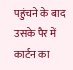पहुंचने के बाद उसके पैर में कार्टन का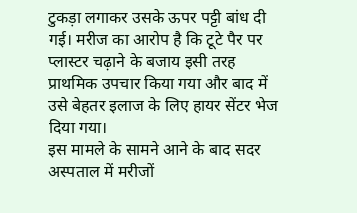टुकड़ा लगाकर उसके ऊपर पट्टी बांध दी गई। मरीज का आरोप है कि टूटे पैर पर प्लास्टर चढ़ाने के बजाय इसी तरह प्राथमिक उपचार किया गया और बाद में उसे बेहतर इलाज के लिए हायर सेंटर भेज दिया गया।
इस मामले के सामने आने के बाद सदर अस्पताल में मरीजों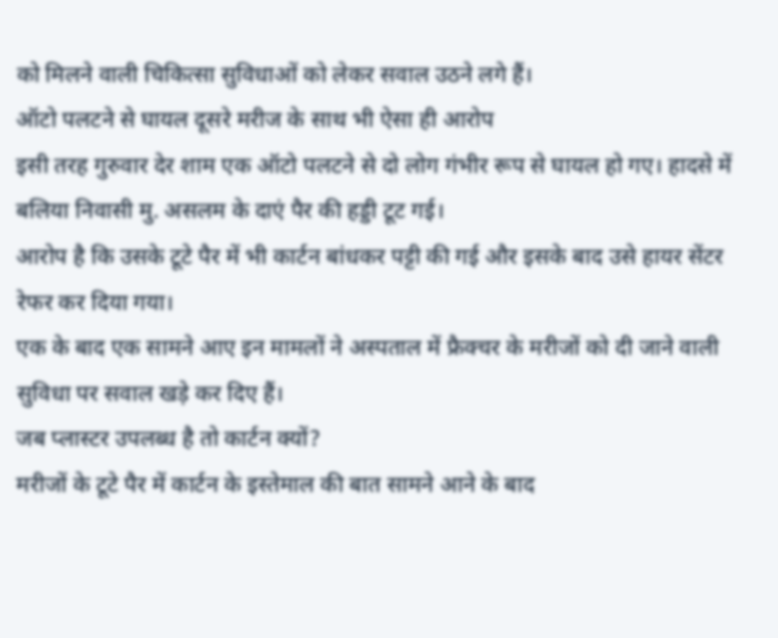को मिलने वाली चिकित्सा सुविधाओं को लेकर सवाल उठने लगे हैं।
ऑटो पलटने से घायल दूसरे मरीज के साथ भी ऐसा ही आरोप
इसी तरह गुरुवार देर शाम एक ऑटो पलटने से दो लोग गंभीर रूप से घायल हो गए। हादसे में बलिया निवासी मु. असलम के दाएं पैर की हड्डी टूट गई।
आरोप है कि उसके टूटे पैर में भी कार्टन बांधकर पट्टी की गई और इसके बाद उसे हायर सेंटर रेफर कर दिया गया।
एक के बाद एक सामने आए इन मामलों ने अस्पताल में फ्रैक्चर के मरीजों को दी जाने वाली सुविधा पर सवाल खड़े कर दिए हैं।
जब प्लास्टर उपलब्ध है तो कार्टन क्यों?
मरीजों के टूटे पैर में कार्टन के इस्तेमाल की बात सामने आने के बाद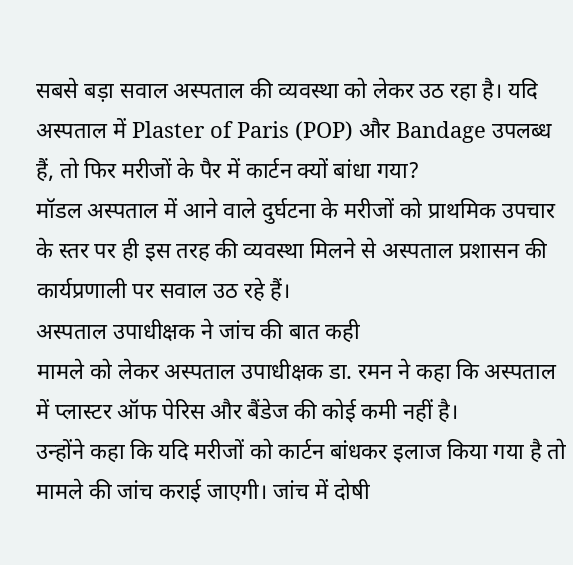सबसे बड़ा सवाल अस्पताल की व्यवस्था को लेकर उठ रहा है। यदि अस्पताल में Plaster of Paris (POP) और Bandage उपलब्ध हैं, तो फिर मरीजों के पैर में कार्टन क्यों बांधा गया?
मॉडल अस्पताल में आने वाले दुर्घटना के मरीजों को प्राथमिक उपचार के स्तर पर ही इस तरह की व्यवस्था मिलने से अस्पताल प्रशासन की कार्यप्रणाली पर सवाल उठ रहे हैं।
अस्पताल उपाधीक्षक ने जांच की बात कही
मामले को लेकर अस्पताल उपाधीक्षक डा. रमन ने कहा कि अस्पताल में प्लास्टर ऑफ पेरिस और बैंडेज की कोई कमी नहीं है।
उन्होंने कहा कि यदि मरीजों को कार्टन बांधकर इलाज किया गया है तो मामले की जांच कराई जाएगी। जांच में दोषी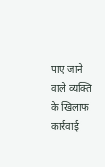पाए जाने वाले व्यक्ति के खिलाफ कार्रवाई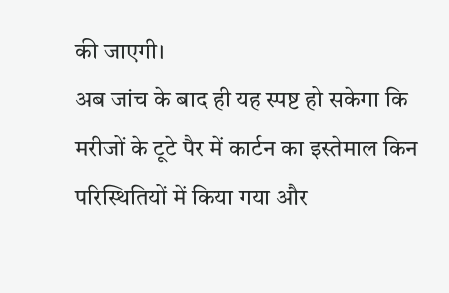की जाएगी।
अब जांच के बाद ही यह स्पष्ट हो सकेगा कि मरीजों के टूटे पैर में कार्टन का इस्तेमाल किन परिस्थितियों में किया गया और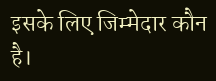इसके लिए जिम्मेदार कौन है।